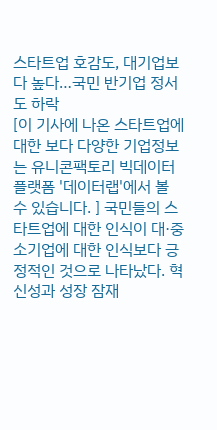스타트업 호감도, 대기업보다 높다…국민 반기업 정서도 하락
[이 기사에 나온 스타트업에 대한 보다 다양한 기업정보는 유니콘팩토리 빅데이터 플랫폼 '데이터랩'에서 볼 수 있습니다. ] 국민들의 스타트업에 대한 인식이 대·중소기업에 대한 인식보다 긍정적인 것으로 나타났다. 혁신성과 성장 잠재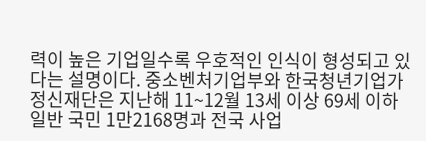력이 높은 기업일수록 우호적인 인식이 형성되고 있다는 설명이다. 중소벤처기업부와 한국청년기업가정신재단은 지난해 11~12월 13세 이상 69세 이하 일반 국민 1만2168명과 전국 사업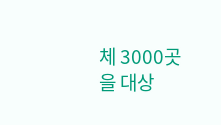체 3000곳을 대상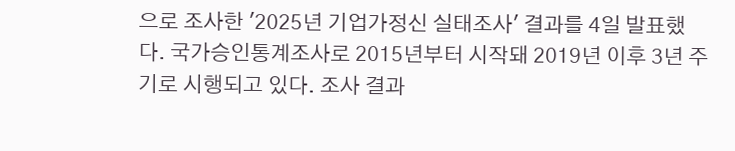으로 조사한 '2025년 기업가정신 실태조사' 결과를 4일 발표했다. 국가승인통계조사로 2015년부터 시작돼 2019년 이후 3년 주기로 시행되고 있다. 조사 결과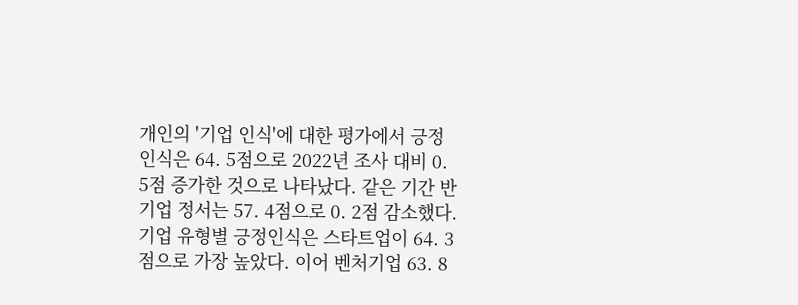개인의 '기업 인식'에 대한 평가에서 긍정 인식은 64. 5점으로 2022년 조사 대비 0. 5점 증가한 것으로 나타났다. 같은 기간 반기업 정서는 57. 4점으로 0. 2점 감소했다. 기업 유형별 긍정인식은 스타트업이 64. 3점으로 가장 높았다. 이어 벤처기업 63. 8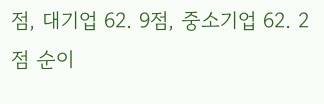점, 대기업 62. 9점, 중소기업 62. 2점 순이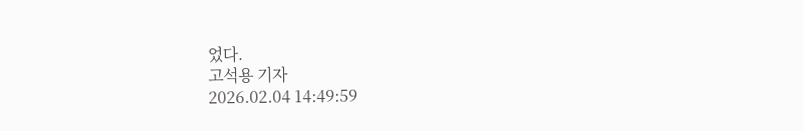었다.
고석용 기자
2026.02.04 14:49:59